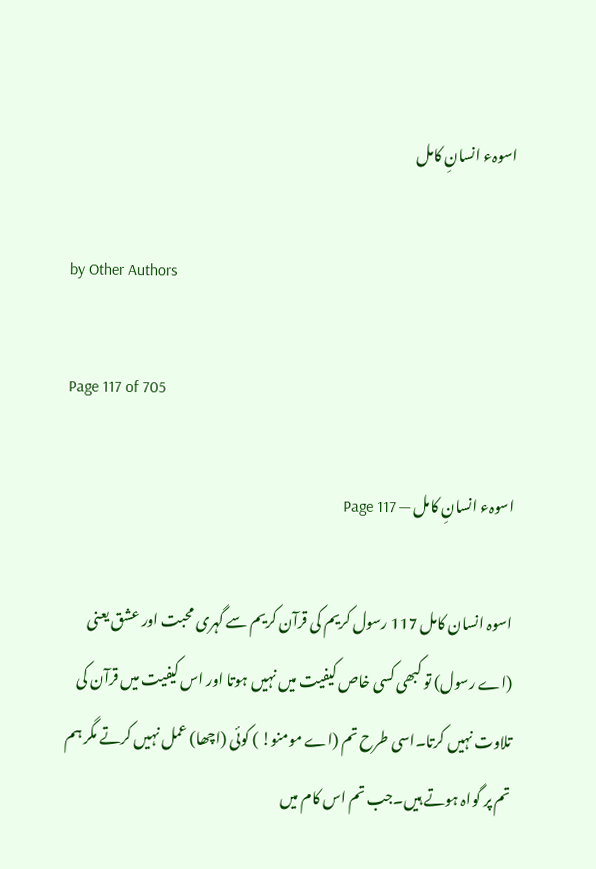اسوہء انسانِ کامل

by Other Authors

Page 117 of 705

اسوہء انسانِ کامل — Page 117

اسوہ انسان کامل 117 رسول کریم کی قرآن کریم سے گہری محبت اور عشق یعنی (اے رسول) تو کبھی کسی خاص کیفیت میں نہیں ہوتا اور اس کیفیت میں قرآن کی تلاوت نہیں کرتا۔اسی طرح تم (اے مومنو! ) کوئی (اچھا) عمل نہیں کرتے مگر ہم تم پر گواہ ہوتے ہیں۔جب تم اس کام میں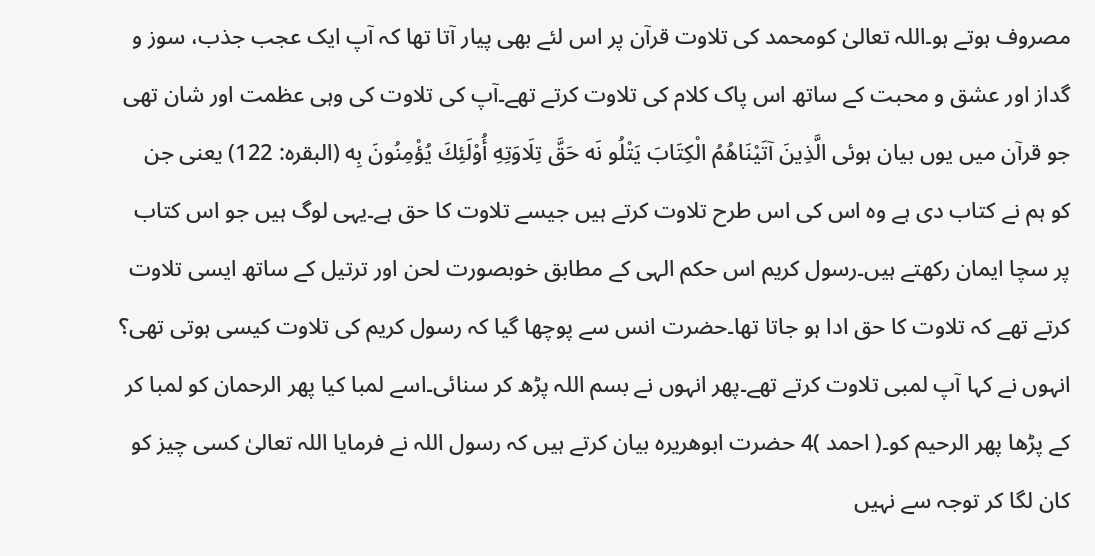مصروف ہوتے ہو۔اللہ تعالیٰ کومحمد کی تلاوت قرآن پر اس لئے بھی پیار آتا تھا کہ آپ ایک عجب جذب، سوز و گداز اور عشق و محبت کے ساتھ اس پاک کلام کی تلاوت کرتے تھے۔آپ کی تلاوت کی وہی عظمت اور شان تھی جو قرآن میں یوں بیان ہوئی الَّذِينَ آتَيْنَاهُمُ الْكِتَابَ يَتْلُو نَه حَقَّ تِلَاوَتِهِ أُوْلَئِكَ يُؤْمِنُونَ بِه (البقره: 122) یعنی جن کو ہم نے کتاب دی ہے وہ اس کی اس طرح تلاوت کرتے ہیں جیسے تلاوت کا حق ہے۔یہی لوگ ہیں جو اس کتاب پر سچا ایمان رکھتے ہیں۔رسول کریم اس حکم الہی کے مطابق خوبصورت لحن اور ترتیل کے ساتھ ایسی تلاوت کرتے تھے کہ تلاوت کا حق ادا ہو جاتا تھا۔حضرت انس سے پوچھا گیا کہ رسول کریم کی تلاوت کیسی ہوتی تھی؟ انہوں نے کہا آپ لمبی تلاوت کرتے تھے۔پھر انہوں نے بسم اللہ پڑھ کر سنائی۔اسے لمبا کیا پھر الرحمان کو لمبا کر کے پڑھا پھر الرحیم کو۔( احمد )4 حضرت ابوھریرہ بیان کرتے ہیں کہ رسول اللہ نے فرمایا اللہ تعالیٰ کسی چیز کو کان لگا کر توجہ سے نہیں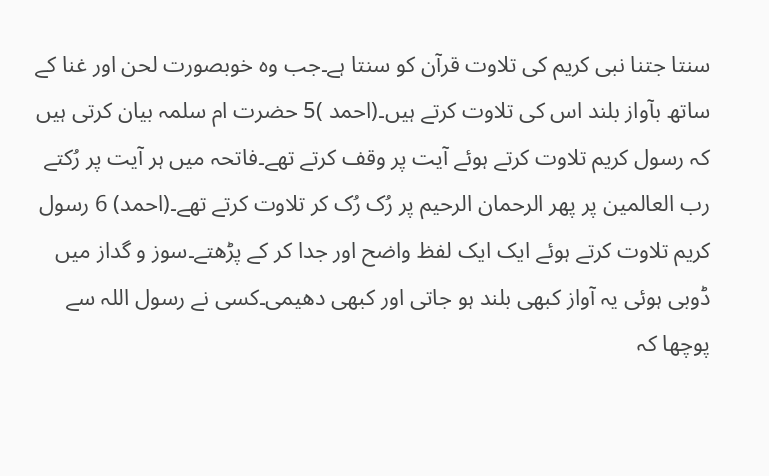سنتا جتنا نبی کریم کی تلاوت قرآن کو سنتا ہے۔جب وہ خوبصورت لحن اور غنا کے ساتھ بآواز بلند اس کی تلاوت کرتے ہیں۔(احمد )5 حضرت ام سلمہ بیان کرتی ہیں کہ رسول کریم تلاوت کرتے ہوئے آیت پر وقف کرتے تھے۔فاتحہ میں ہر آیت پر رُکتے رب العالمین پر پھر الرحمان الرحیم پر رُک رُک کر تلاوت کرتے تھے۔(احمد) 6 رسول کریم تلاوت کرتے ہوئے ایک ایک لفظ واضح اور جدا کر کے پڑھتے۔سوز و گداز میں ڈوبی ہوئی یہ آواز کبھی بلند ہو جاتی اور کبھی دھیمی۔کسی نے رسول اللہ سے پوچھا کہ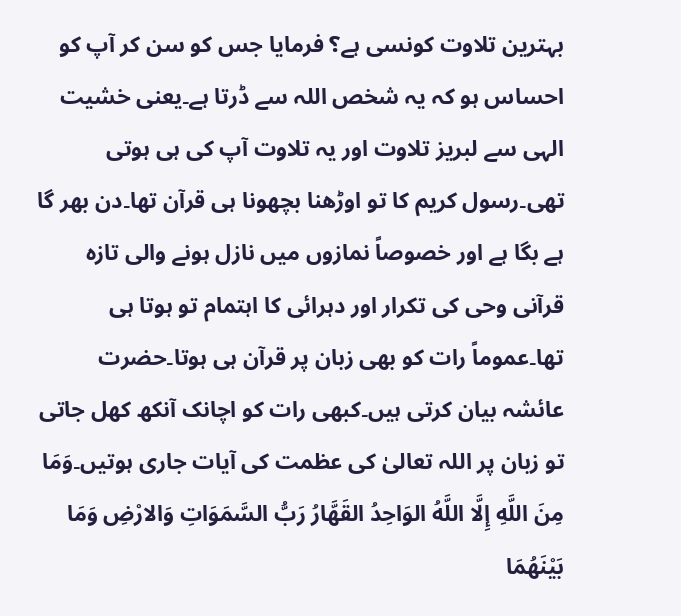بہترین تلاوت کونسی ہے؟ فرمایا جس کو سن کر آپ کو احساس ہو کہ یہ شخص اللہ سے ڈرتا ہے۔یعنی خشیت الہی سے لبریز تلاوت اور یہ تلاوت آپ کی ہی ہوتی تھی۔رسول کریم کا تو اوڑھنا بچھونا ہی قرآن تھا۔دن بھر گا ہے بگا ہے اور خصوصاً نمازوں میں نازل ہونے والی تازہ قرآنی وحی کی تکرار اور دہرائی کا اہتمام تو ہوتا ہی تھا۔عموماً رات کو بھی زبان پر قرآن ہی ہوتا۔حضرت عائشہ بیان کرتی ہیں۔کبھی رات کو اچانک آنکھ کھل جاتی تو زبان پر اللہ تعالیٰ کی عظمت کی آیات جاری ہوتیں۔وَمَا مِنَ اللَّهِ إِلَّا اللَّهُ الوَاحِدُ القَهَّارُ رَبُّ السَّمَوَاتِ وَالارْضِ وَمَا بَيْنَهُمَا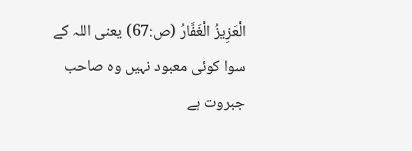الْعَزِيزُ الْغَفَّارُ (ص:67) یعنی اللہ کے سوا کوئی معبود نہیں وہ صاحب جبروت ہے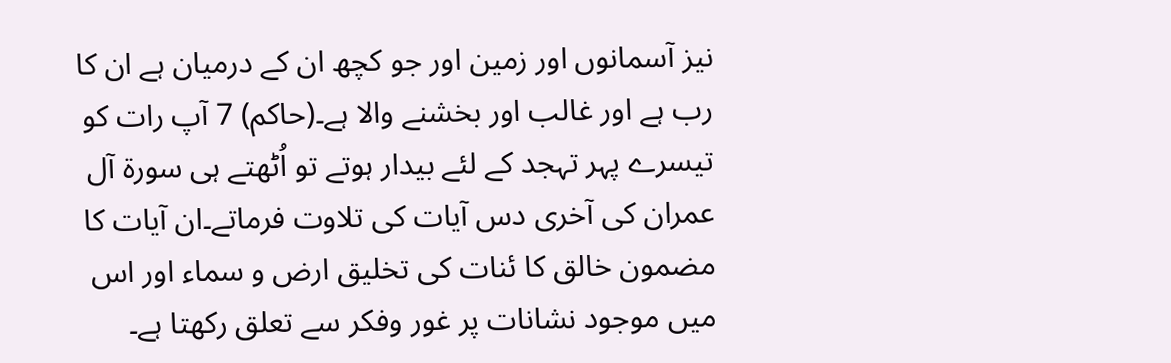نیز آسمانوں اور زمین اور جو کچھ ان کے درمیان ہے ان کا رب ہے اور غالب اور بخشنے والا ہے۔(حاکم) 7 آپ رات کو تیسرے پہر تہجد کے لئے بیدار ہوتے تو اُٹھتے ہی سورۃ آل عمران کی آخری دس آیات کی تلاوت فرماتے۔ان آیات کا مضمون خالق کا ئنات کی تخلیق ارض و سماء اور اس میں موجود نشانات پر غور وفکر سے تعلق رکھتا ہے۔